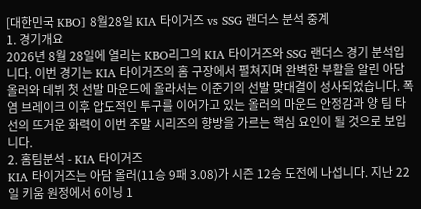[대한민국 KBO] 8월28일 KIA 타이거즈 vs SSG 랜더스 분석 중계
1. 경기개요
2026년 8월 28일에 열리는 KBO리그의 KIA 타이거즈와 SSG 랜더스 경기 분석입니다. 이번 경기는 KIA 타이거즈의 홈 구장에서 펼쳐지며 완벽한 부활을 알린 아담 올러와 데뷔 첫 선발 마운드에 올라서는 이준기의 선발 맞대결이 성사되었습니다. 폭염 브레이크 이후 압도적인 투구를 이어가고 있는 올러의 마운드 안정감과 양 팀 타선의 뜨거운 화력이 이번 주말 시리즈의 향방을 가르는 핵심 요인이 될 것으로 보입니다.
2. 홈팀분석 - KIA 타이거즈
KIA 타이거즈는 아담 올러(11승 9패 3.08)가 시즌 12승 도전에 나섭니다. 지난 22일 키움 원정에서 6이닝 1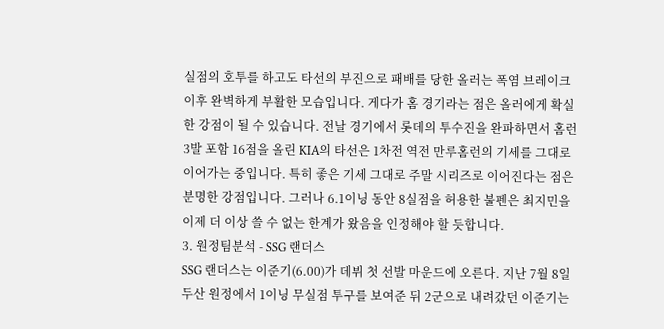실점의 호투를 하고도 타선의 부진으로 패배를 당한 올러는 폭염 브레이크 이후 완벽하게 부활한 모습입니다. 게다가 홈 경기라는 점은 올러에게 확실한 강점이 될 수 있습니다. 전날 경기에서 롯데의 투수진을 완파하면서 홈런 3발 포함 16점을 올린 KIA의 타선은 1차전 역전 만루홈런의 기세를 그대로 이어가는 중입니다. 특히 좋은 기세 그대로 주말 시리즈로 이어진다는 점은 분명한 강점입니다. 그러나 6.1이닝 동안 8실점을 허용한 불펜은 최지민을 이제 더 이상 쓸 수 없는 한계가 왔음을 인정해야 할 듯합니다.
3. 원정팀분석 - SSG 랜더스
SSG 랜더스는 이준기(6.00)가 데뷔 첫 선발 마운드에 오른다. 지난 7월 8일 두산 원정에서 1이닝 무실점 투구를 보여준 뒤 2군으로 내려갔던 이준기는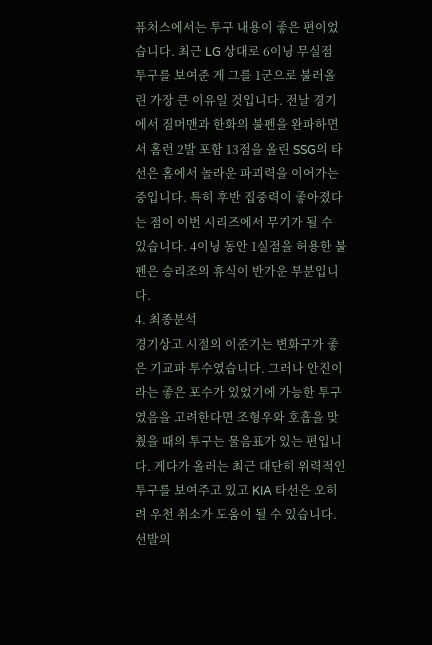퓨처스에서는 투구 내용이 좋은 편이었습니다. 최근 LG 상대로 6이닝 무실점 투구를 보여준 게 그를 1군으로 불러올린 가장 큰 이유일 것입니다. 전날 경기에서 짐머맨과 한화의 불펜을 완파하면서 홈런 2발 포함 13점을 올린 SSG의 타선은 홈에서 놀라운 파괴력을 이어가는 중입니다. 특히 후반 집중력이 좋아졌다는 점이 이번 시리즈에서 무기가 될 수 있습니다. 4이닝 동안 1실점을 허용한 불펜은 승리조의 휴식이 반가운 부분입니다.
4. 최종분석
경기상고 시절의 이준기는 변화구가 좋은 기교파 투수였습니다. 그러나 안진이라는 좋은 포수가 있었기에 가능한 투구였음을 고려한다면 조형우와 호흡을 맞췄을 때의 투구는 물음표가 있는 편입니다. 게다가 올러는 최근 대단히 위력적인 투구를 보여주고 있고 KIA 타선은 오히려 우천 취소가 도움이 될 수 있습니다. 선발의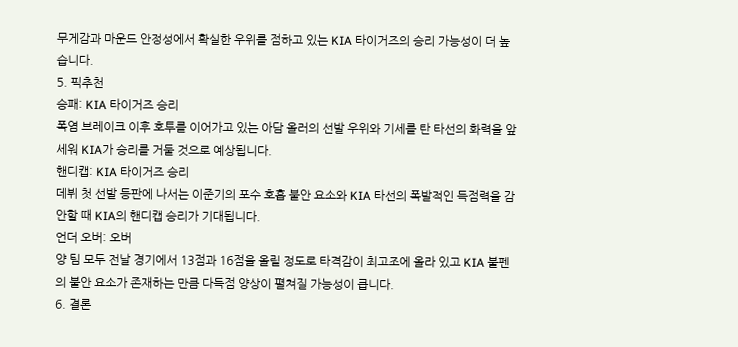무게감과 마운드 안정성에서 확실한 우위를 점하고 있는 KIA 타이거즈의 승리 가능성이 더 높습니다.
5. 픽추천
승패: KIA 타이거즈 승리
폭염 브레이크 이후 호투를 이어가고 있는 아담 올러의 선발 우위와 기세를 탄 타선의 화력을 앞세워 KIA가 승리를 거둘 것으로 예상됩니다.
핸디캡: KIA 타이거즈 승리
데뷔 첫 선발 등판에 나서는 이준기의 포수 호흡 불안 요소와 KIA 타선의 폭발적인 득점력을 감안할 때 KIA의 핸디캡 승리가 기대됩니다.
언더 오버: 오버
양 팀 모두 전날 경기에서 13점과 16점을 올릴 정도로 타격감이 최고조에 올라 있고 KIA 불펜의 불안 요소가 존재하는 만큼 다득점 양상이 펼쳐질 가능성이 큽니다.
6. 결론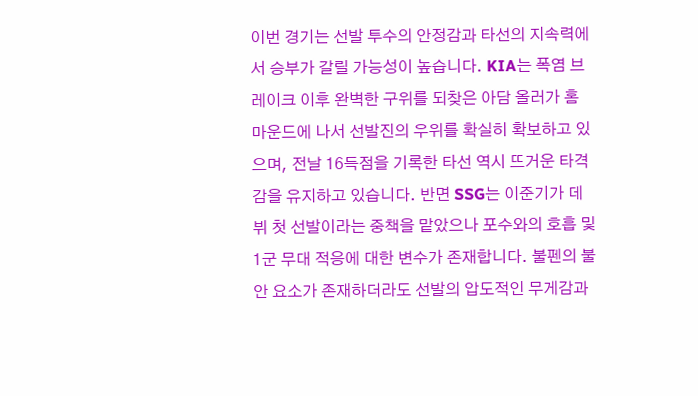이번 경기는 선발 투수의 안정감과 타선의 지속력에서 승부가 갈릴 가능성이 높습니다. KIA는 폭염 브레이크 이후 완벽한 구위를 되찾은 아담 올러가 홈 마운드에 나서 선발진의 우위를 확실히 확보하고 있으며, 전날 16득점을 기록한 타선 역시 뜨거운 타격감을 유지하고 있습니다. 반면 SSG는 이준기가 데뷔 첫 선발이라는 중책을 맡았으나 포수와의 호흡 및 1군 무대 적응에 대한 변수가 존재합니다. 불펜의 불안 요소가 존재하더라도 선발의 압도적인 무게감과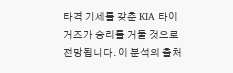타격 기세를 갖춘 KIA 타이거즈가 승리를 거둘 것으로 전망됩니다. 이 분석의 출처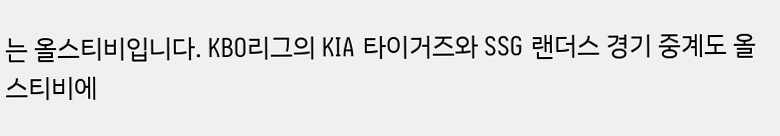는 올스티비입니다. KBO리그의 KIA 타이거즈와 SSG 랜더스 경기 중계도 올스티비에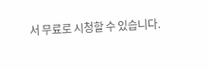서 무료로 시청할 수 있습니다.